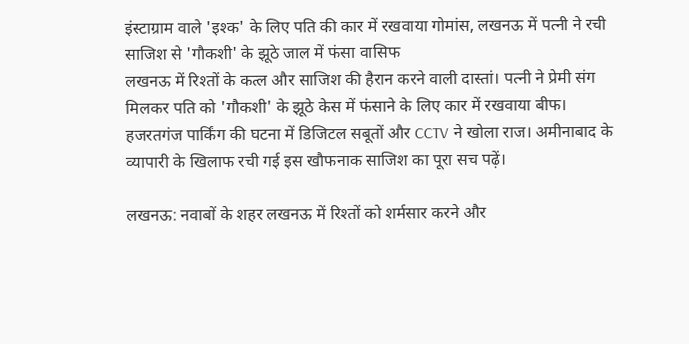इंस्टाग्राम वाले 'इश्क' के लिए पति की कार में रखवाया गोमांस, लखनऊ में पत्नी ने रची साजिश से 'गौकशी' के झूठे जाल में फंसा वासिफ
लखनऊ में रिश्तों के कत्ल और साजिश की हैरान करने वाली दास्तां। पत्नी ने प्रेमी संग मिलकर पति को 'गौकशी' के झूठे केस में फंसाने के लिए कार में रखवाया बीफ। हजरतगंज पार्किंग की घटना में डिजिटल सबूतों और CCTV ने खोला राज। अमीनाबाद के व्यापारी के खिलाफ रची गई इस खौफनाक साजिश का पूरा सच पढ़ें।

लखनऊ: नवाबों के शहर लखनऊ में रिश्तों को शर्मसार करने और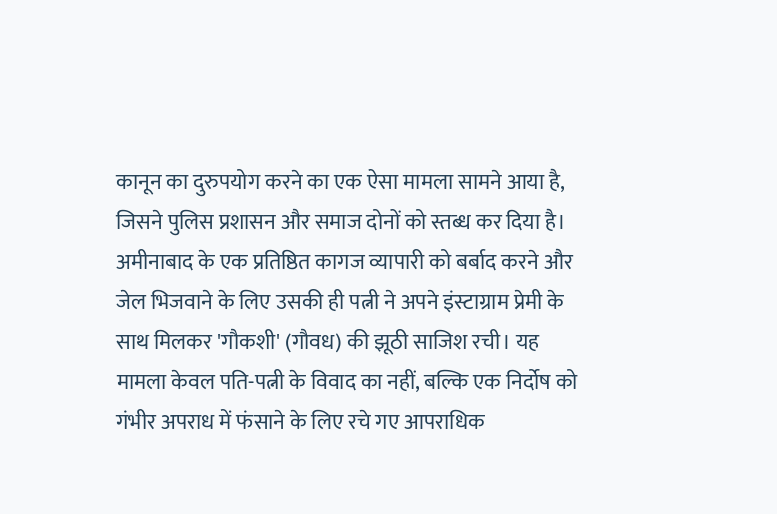कानून का दुरुपयोग करने का एक ऐसा मामला सामने आया है, जिसने पुलिस प्रशासन और समाज दोनों को स्तब्ध कर दिया है। अमीनाबाद के एक प्रतिष्ठित कागज व्यापारी को बर्बाद करने और जेल भिजवाने के लिए उसकी ही पत्नी ने अपने इंस्टाग्राम प्रेमी के साथ मिलकर 'गौकशी' (गौवध) की झूठी साजिश रची। यह मामला केवल पति-पत्नी के विवाद का नहीं, बल्कि एक निर्दोष को गंभीर अपराध में फंसाने के लिए रचे गए आपराधिक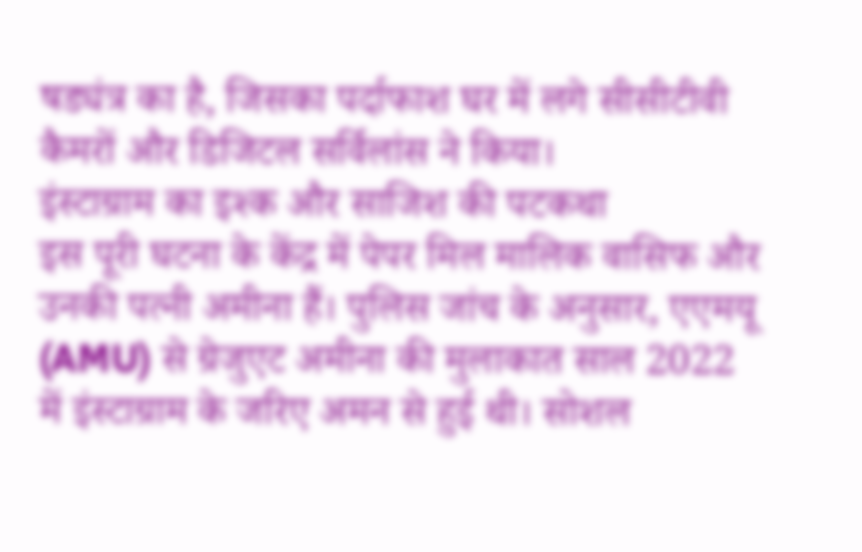षड्यंत्र का है, जिसका पर्दाफाश घर में लगे सीसीटीवी कैमरों और डिजिटल सर्विलांस ने किया।
इंस्टाग्राम का इश्क और साजिश की पटकथा
इस पूरी घटना के केंद्र में पेपर मिल मालिक वासिफ और उनकी पत्नी अमीना हैं। पुलिस जांच के अनुसार, एएमयू (AMU) से ग्रेजुएट अमीना की मुलाकात साल 2022 में इंस्टाग्राम के जरिए अमन से हुई थी। सोशल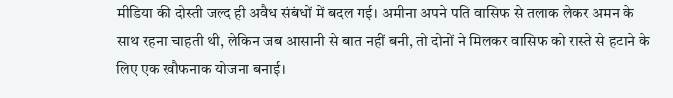मीडिया की दोस्ती जल्द ही अवैध संबंधों में बदल गई। अमीना अपने पति वासिफ से तलाक लेकर अमन के साथ रहना चाहती थी, लेकिन जब आसानी से बात नहीं बनी, तो दोनों ने मिलकर वासिफ को रास्ते से हटाने के लिए एक खौफनाक योजना बनाई।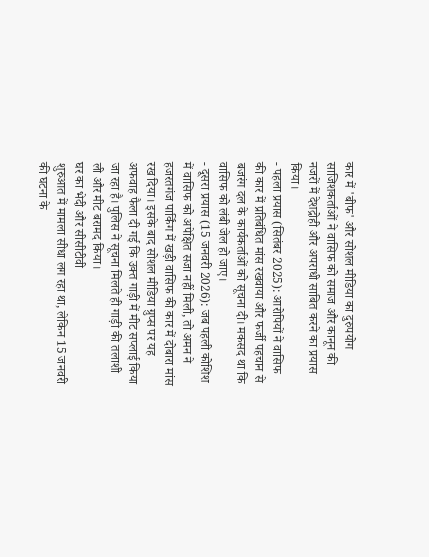कार में 'बीफ' और सोशल मीडिया का दुरुपयोग
साजिशकर्ताओं ने वासिफ को समाज और कानून की नजरों में देशद्रोही और अपराधी साबित करने का प्रयास किया।
- पहला प्रयास (सितंबर 2025): आरोपियों ने वासिफ की कार में प्रतिबंधित मांस रखवाया और फर्जी पहचान से बजरंग दल के कार्यकर्ताओं को सूचना दी। मकसद था कि वासिफ को लंबी जेल हो जाए।
- दूसरा प्रयास (15 जनवरी 2026): जब पहली कोशिश में वासिफ को अपेक्षित सजा नहीं मिली, तो अमन ने हजरतगंज पार्किंग में खड़ी वासिफ की कार में दोबारा मांस रख दिया। इसके बाद सोशल मीडिया ग्रुप्स पर यह अफवाह फैला दी गई कि उक्त गाड़ी में मीट सप्लाई किया जा रहा है। पुलिस ने सूचना मिलते ही गाड़ी की तलाशी ली और मीट बरामद किया।
घर का भेदी और सीसीटीवी
शुरुआत में मामला सीधा लग रहा था, लेकिन 15 जनवरी की घटना के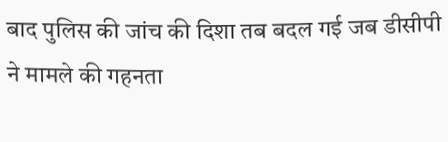बाद पुलिस की जांच की दिशा तब बदल गई जब डीसीपी ने मामले की गहनता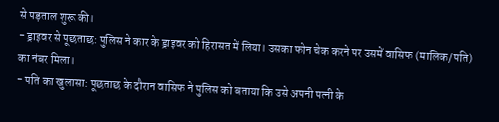से पड़ताल शुरू की।
- ड्राइवर से पूछताछ: पुलिस ने कार के ड्राइवर को हिरासत में लिया। उसका फोन चेक करने पर उसमें वासिफ (मालिक/पति) का नंबर मिला।
- पति का खुलासा: पूछताछ के दौरान वासिफ ने पुलिस को बताया कि उसे अपनी पत्नी के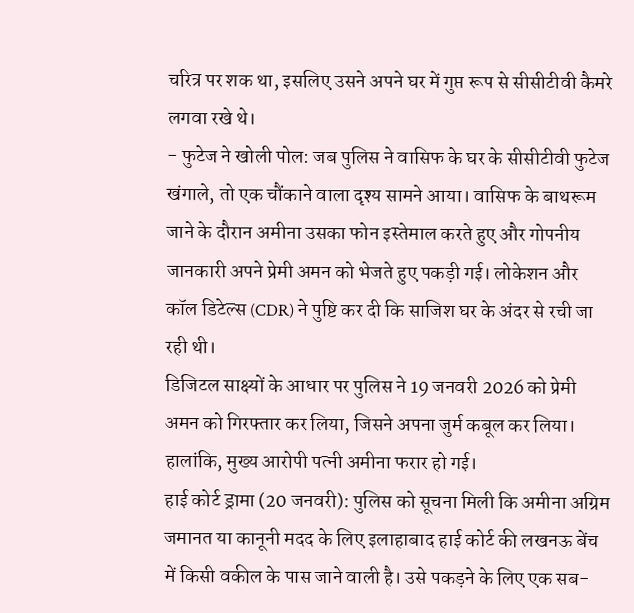चरित्र पर शक था, इसलिए उसने अपने घर में गुप्त रूप से सीसीटीवी कैमरे लगवा रखे थे।
- फुटेज ने खोली पोल: जब पुलिस ने वासिफ के घर के सीसीटीवी फुटेज खंगाले, तो एक चौंकाने वाला दृश्य सामने आया। वासिफ के बाथरूम जाने के दौरान अमीना उसका फोन इस्तेमाल करते हुए और गोपनीय जानकारी अपने प्रेमी अमन को भेजते हुए पकड़ी गई। लोकेशन और कॉल डिटेल्स (CDR) ने पुष्टि कर दी कि साजिश घर के अंदर से रची जा रही थी।
डिजिटल साक्ष्यों के आधार पर पुलिस ने 19 जनवरी 2026 को प्रेमी अमन को गिरफ्तार कर लिया, जिसने अपना जुर्म कबूल कर लिया। हालांकि, मुख्य आरोपी पत्नी अमीना फरार हो गई।
हाई कोर्ट ड्रामा (20 जनवरी): पुलिस को सूचना मिली कि अमीना अग्रिम जमानत या कानूनी मदद के लिए इलाहाबाद हाई कोर्ट की लखनऊ बेंच में किसी वकील के पास जाने वाली है। उसे पकड़ने के लिए एक सब-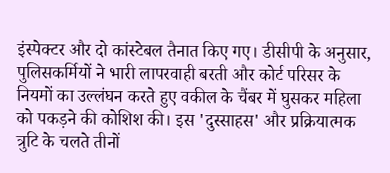इंस्पेक्टर और दो कांस्टेबल तैनात किए गए। डीसीपी के अनुसार, पुलिसकर्मियों ने भारी लापरवाही बरती और कोर्ट परिसर के नियमों का उल्लंघन करते हुए वकील के चैंबर में घुसकर महिला को पकड़ने की कोशिश की। इस 'दुस्साहस' और प्रक्रियात्मक त्रुटि के चलते तीनों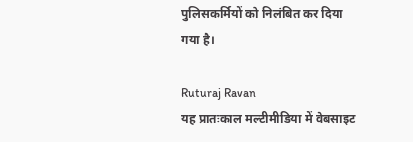पुलिसकर्मियों को निलंबित कर दिया गया है।

Ruturaj Ravan
यह प्रातःकाल मल्टीमीडिया में वेबसाइट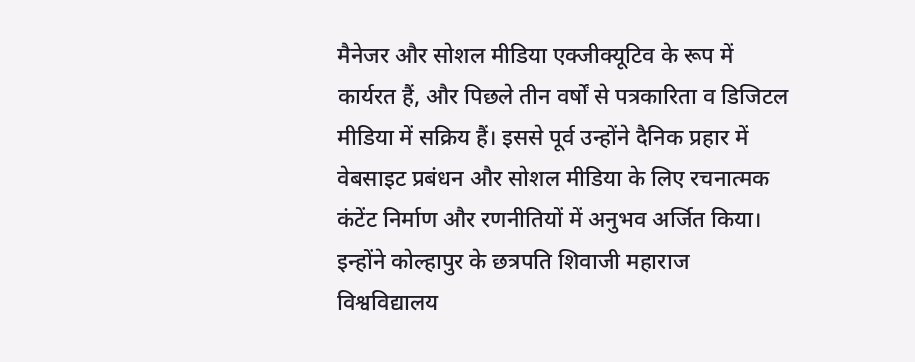मैनेजर और सोशल मीडिया एक्जीक्यूटिव के रूप में कार्यरत हैं, और पिछले तीन वर्षों से पत्रकारिता व डिजिटल मीडिया में सक्रिय हैं। इससे पूर्व उन्होंने दैनिक प्रहार में वेबसाइट प्रबंधन और सोशल मीडिया के लिए रचनात्मक कंटेंट निर्माण और रणनीतियों में अनुभव अर्जित किया। इन्होंने कोल्हापुर के छत्रपति शिवाजी महाराज विश्वविद्यालय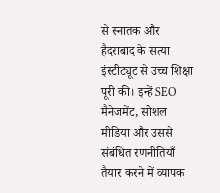से स्नातक और हैदराबाद के सत्या इंस्टीट्यूट से उच्च शिक्षा पूरी की। इन्हें SEO मैनेजमेंट, सोशल मीडिया और उससे संबंधित रणनीतियाँ तैयार करने में व्यापक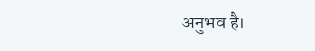अनुभव है।